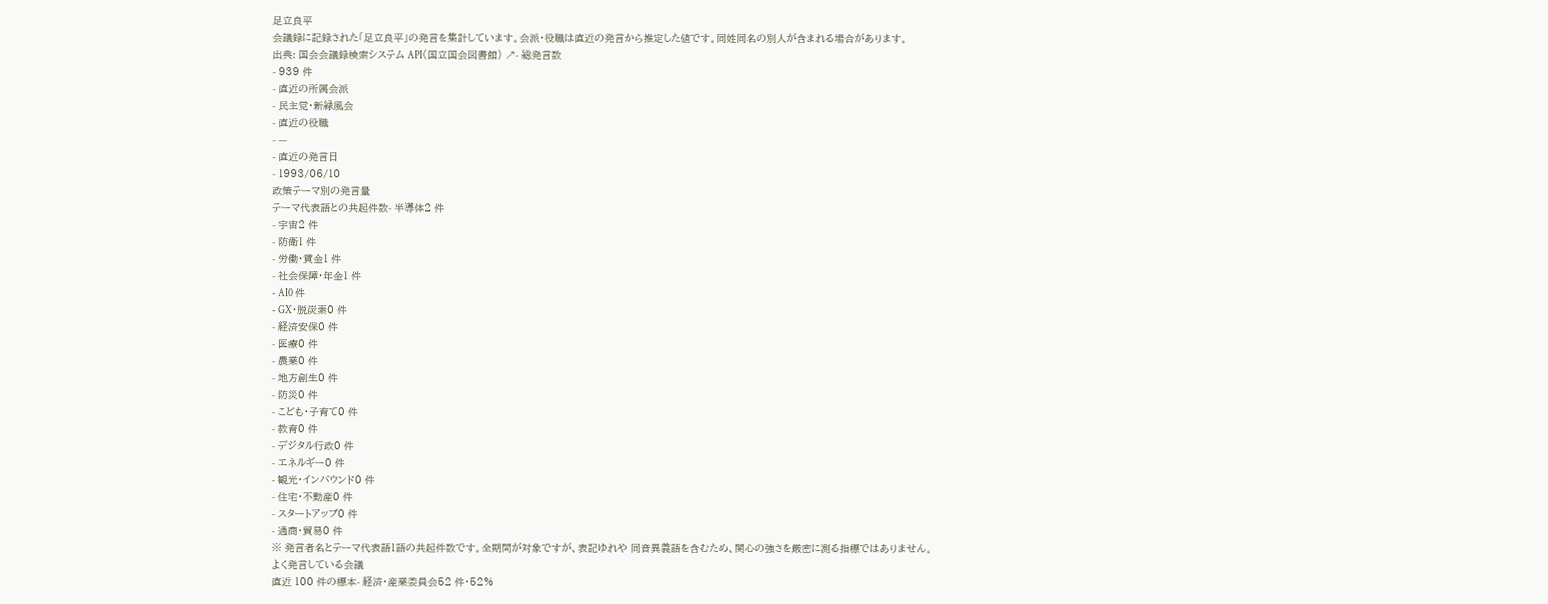足立良平
会議録に記録された「足立良平」の発言を集計しています。会派・役職は直近の発言から推定した値です。同姓同名の別人が含まれる場合があります。
出典: 国会会議録検索システム API(国立国会図書館) ↗- 総発言数
- 939 件
- 直近の所属会派
- 民主党・新緑風会
- 直近の役職
- —
- 直近の発言日
- 1993/06/10
政策テーマ別の発言量
テーマ代表語との共起件数- 半導体2 件
- 宇宙2 件
- 防衛1 件
- 労働・賃金1 件
- 社会保障・年金1 件
- AI0 件
- GX・脱炭素0 件
- 経済安保0 件
- 医療0 件
- 農業0 件
- 地方創生0 件
- 防災0 件
- こども・子育て0 件
- 教育0 件
- デジタル行政0 件
- エネルギー0 件
- 観光・インバウンド0 件
- 住宅・不動産0 件
- スタートアップ0 件
- 通商・貿易0 件
※ 発言者名とテーマ代表語1語の共起件数です。全期間が対象ですが、表記ゆれや 同音異義語を含むため、関心の強さを厳密に測る指標ではありません。
よく発言している会議
直近 100 件の標本- 経済・産業委員会52 件・52%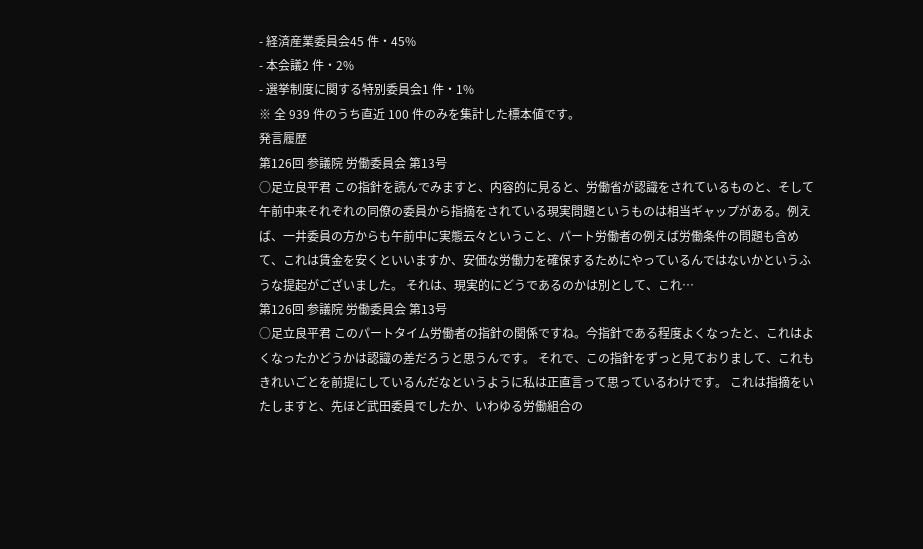- 経済産業委員会45 件・45%
- 本会議2 件・2%
- 選挙制度に関する特別委員会1 件・1%
※ 全 939 件のうち直近 100 件のみを集計した標本値です。
発言履歴
第126回 参議院 労働委員会 第13号
○足立良平君 この指針を読んでみますと、内容的に見ると、労働省が認識をされているものと、そして午前中来それぞれの同僚の委員から指摘をされている現実問題というものは相当ギャップがある。例えば、一井委員の方からも午前中に実態云々ということ、パート労働者の例えば労働条件の問題も含めて、これは賃金を安くといいますか、安価な労働力を確保するためにやっているんではないかというふうな提起がございました。 それは、現実的にどうであるのかは別として、これ…
第126回 参議院 労働委員会 第13号
○足立良平君 このパートタイム労働者の指針の関係ですね。今指針である程度よくなったと、これはよくなったかどうかは認識の差だろうと思うんです。 それで、この指針をずっと見ておりまして、これもきれいごとを前提にしているんだなというように私は正直言って思っているわけです。 これは指摘をいたしますと、先ほど武田委員でしたか、いわゆる労働組合の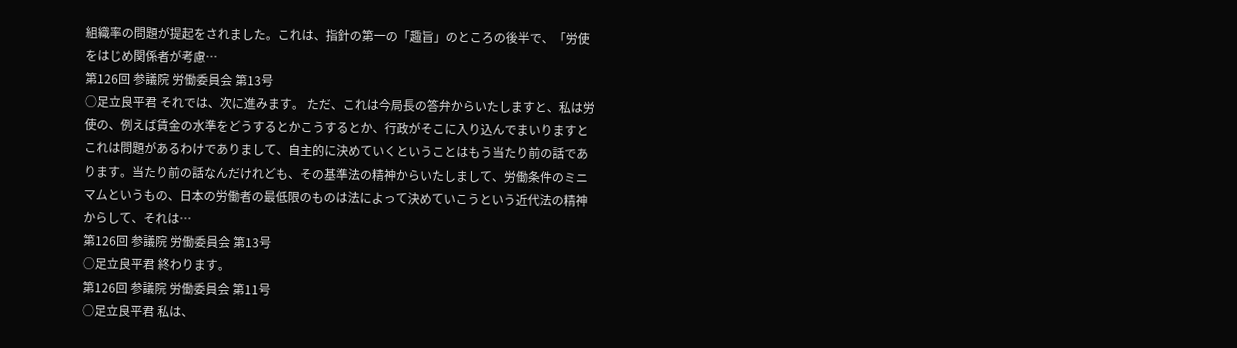組織率の問題が提起をされました。これは、指針の第一の「趣旨」のところの後半で、「労使をはじめ関係者が考慮…
第126回 参議院 労働委員会 第13号
○足立良平君 それでは、次に進みます。 ただ、これは今局長の答弁からいたしますと、私は労使の、例えば賃金の水準をどうするとかこうするとか、行政がそこに入り込んでまいりますとこれは問題があるわけでありまして、自主的に決めていくということはもう当たり前の話であります。当たり前の話なんだけれども、その基準法の精神からいたしまして、労働条件のミニマムというもの、日本の労働者の最低限のものは法によって決めていこうという近代法の精神からして、それは…
第126回 参議院 労働委員会 第13号
○足立良平君 終わります。
第126回 参議院 労働委員会 第11号
○足立良平君 私は、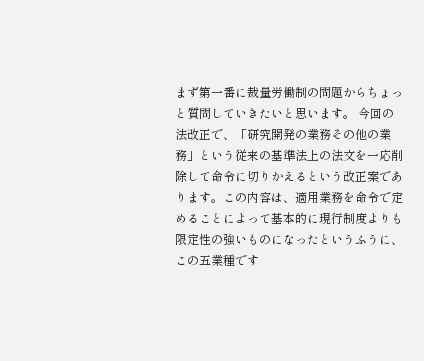まず第一番に裁量労働制の問題からちょっと質問していきたいと思います。 今回の法改正で、「研究開発の業務その他の業務」という従来の基準法上の法文を一応削除して命令に切りかえるという改正案であります。この内容は、適用業務を命令で定めることによって基本的に現行制度よりも限定性の強いものになったというふうに、この五業種です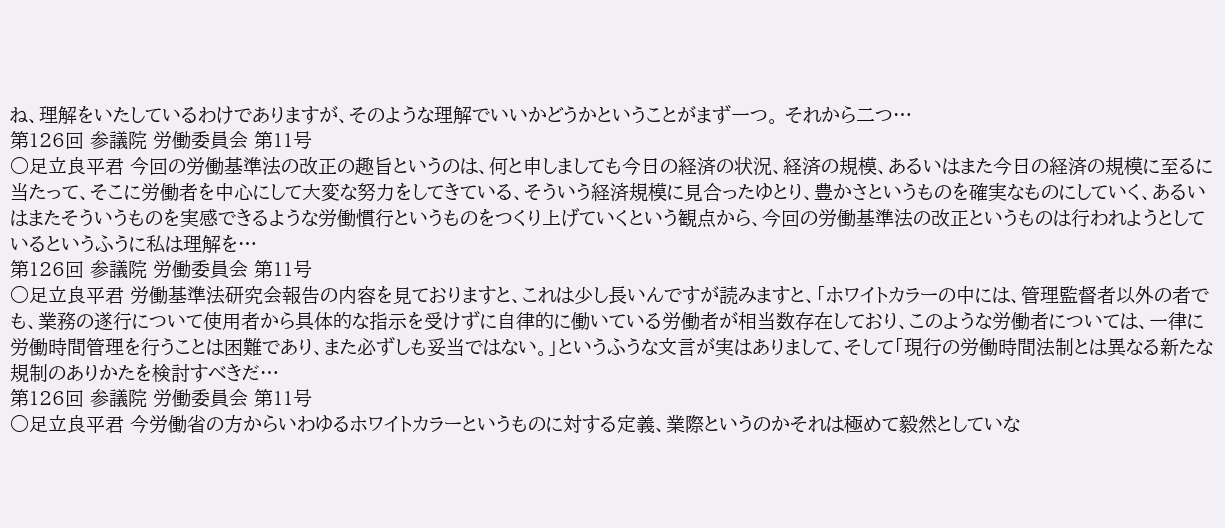ね、理解をいたしているわけでありますが、そのような理解でいいかどうかということがまず一つ。 それから二つ…
第126回 参議院 労働委員会 第11号
○足立良平君 今回の労働基準法の改正の趣旨というのは、何と申しましても今日の経済の状況、経済の規模、あるいはまた今日の経済の規模に至るに当たって、そこに労働者を中心にして大変な努力をしてきている、そういう経済規模に見合ったゆとり、豊かさというものを確実なものにしていく、あるいはまたそういうものを実感できるような労働慣行というものをつくり上げていくという観点から、今回の労働基準法の改正というものは行われようとしているというふうに私は理解を…
第126回 参議院 労働委員会 第11号
○足立良平君 労働基準法研究会報告の内容を見ておりますと、これは少し長いんですが読みますと、「ホワイトカラーの中には、管理監督者以外の者でも、業務の遂行について使用者から具体的な指示を受けずに自律的に働いている労働者が相当数存在しており、このような労働者については、一律に労働時間管理を行うことは困難であり、また必ずしも妥当ではない。」というふうな文言が実はありまして、そして「現行の労働時間法制とは異なる新たな規制のありかたを検討すべきだ…
第126回 参議院 労働委員会 第11号
○足立良平君 今労働省の方からいわゆるホワイトカラーというものに対する定義、業際というのかそれは極めて毅然としていな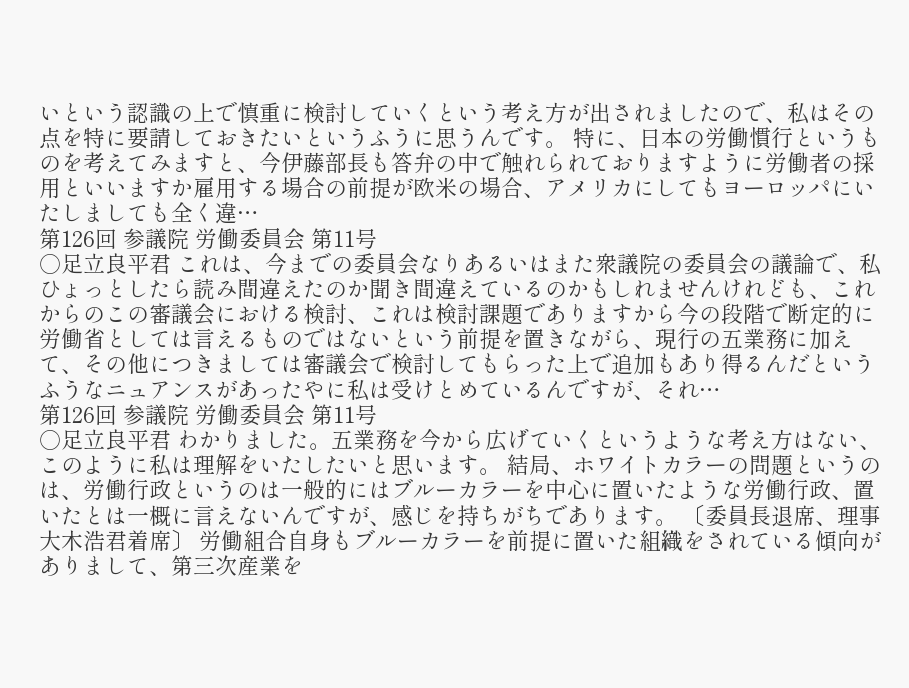いという認識の上で慎重に検討していくという考え方が出されましたので、私はその点を特に要請しておきたいというふうに思うんです。 特に、日本の労働慣行というものを考えてみますと、今伊藤部長も答弁の中で触れられておりますように労働者の採用といいますか雇用する場合の前提が欧米の場合、アメリカにしてもヨーロッパにいたしましても全く違…
第126回 参議院 労働委員会 第11号
○足立良平君 これは、今までの委員会なりあるいはまた衆議院の委員会の議論で、私ひょっとしたら読み間違えたのか聞き間違えているのかもしれませんけれども、これからのこの審議会における検討、これは検討課題でありますから今の段階で断定的に労働省としては言えるものではないという前提を置きながら、現行の五業務に加えて、その他につきましては審議会で検討してもらった上で追加もあり得るんだというふうなニュアンスがあったやに私は受けとめているんですが、それ…
第126回 参議院 労働委員会 第11号
○足立良平君 わかりました。五業務を今から広げていくというような考え方はない、このように私は理解をいたしたいと思います。 結局、ホワイトカラーの問題というのは、労働行政というのは一般的にはブルーカラーを中心に置いたような労働行政、置いたとは一概に言えないんですが、感じを持ちがちであります。 〔委員長退席、理事大木浩君着席〕 労働組合自身もブルーカラーを前提に置いた組織をされている傾向がありまして、第三次産業を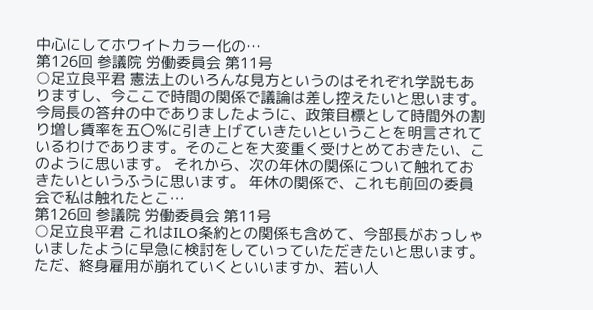中心にしてホワイトカラー化の…
第126回 参議院 労働委員会 第11号
○足立良平君 憲法上のいろんな見方というのはそれぞれ学説もありますし、今ここで時間の関係で議論は差し控えたいと思います。 今局長の答弁の中でありましたように、政策目標として時間外の割り増し賃率を五〇%に引き上げていきたいということを明言されているわけであります。そのことを大変重く受けとめておきたい、このように思います。 それから、次の年休の関係について触れておきたいというふうに思います。 年休の関係で、これも前回の委員会で私は触れたとこ…
第126回 参議院 労働委員会 第11号
○足立良平君 これはILO条約との関係も含めて、今部長がおっしゃいましたように早急に検討をしていっていただきたいと思います。 ただ、終身雇用が崩れていくといいますか、若い人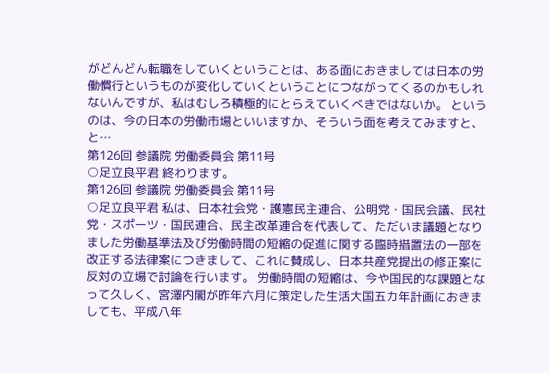がどんどん転職をしていくということは、ある面におきましては日本の労働慣行というものが変化していくということにつながってくるのかもしれないんですが、私はむしろ積極的にとらえていくべきではないか。 というのは、今の日本の労働市場といいますか、そういう面を考えてみますと、と…
第126回 参議院 労働委員会 第11号
○足立良平君 終わります。
第126回 参議院 労働委員会 第11号
○足立良平君 私は、日本社会党・護憲民主連合、公明党・国民会議、民社党・スポーツ・国民連合、民主改革連合を代表して、ただいま議題となりました労働基準法及び労働時間の短縮の促進に関する臨時措置法の一部を改正する法律案につきまして、これに賛成し、日本共産党提出の修正案に反対の立場で討論を行います。 労働時間の短縮は、今や国民的な課題となって久しく、宮澤内閣が昨年六月に策定した生活大国五カ年計画におきましても、平成八年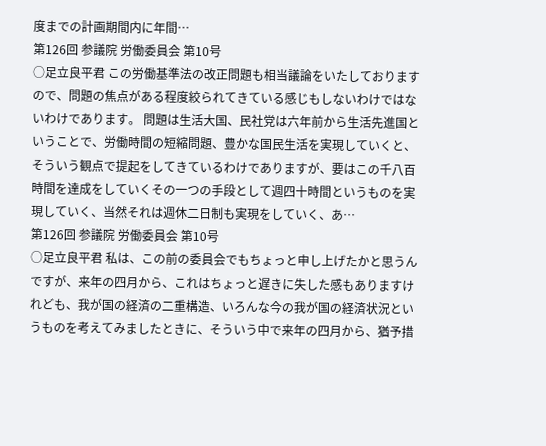度までの計画期間内に年間…
第126回 参議院 労働委員会 第10号
○足立良平君 この労働基準法の改正問題も相当議論をいたしておりますので、問題の焦点がある程度絞られてきている感じもしないわけではないわけであります。 問題は生活大国、民社党は六年前から生活先進国ということで、労働時間の短縮問題、豊かな国民生活を実現していくと、そういう観点で提起をしてきているわけでありますが、要はこの千八百時間を達成をしていくその一つの手段として週四十時間というものを実現していく、当然それは週休二日制も実現をしていく、あ…
第126回 参議院 労働委員会 第10号
○足立良平君 私は、この前の委員会でもちょっと申し上げたかと思うんですが、来年の四月から、これはちょっと遅きに失した感もありますけれども、我が国の経済の二重構造、いろんな今の我が国の経済状況というものを考えてみましたときに、そういう中で来年の四月から、猶予措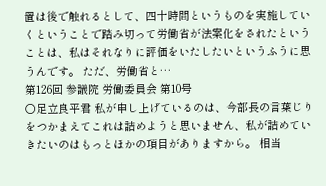置は後で触れるとして、四十時間というものを実施していくということで踏み切って労働省が法案化をされたということは、私はそれなりに評価をいたしたいというふうに思うんです。 ただ、労働省と…
第126回 参議院 労働委員会 第10号
○足立良平君 私が申し上げているのは、今部長の言葉じりをつかまえてこれは詰めようと思いません、私が詰めていきたいのはもっとほかの項目がありますから。 相当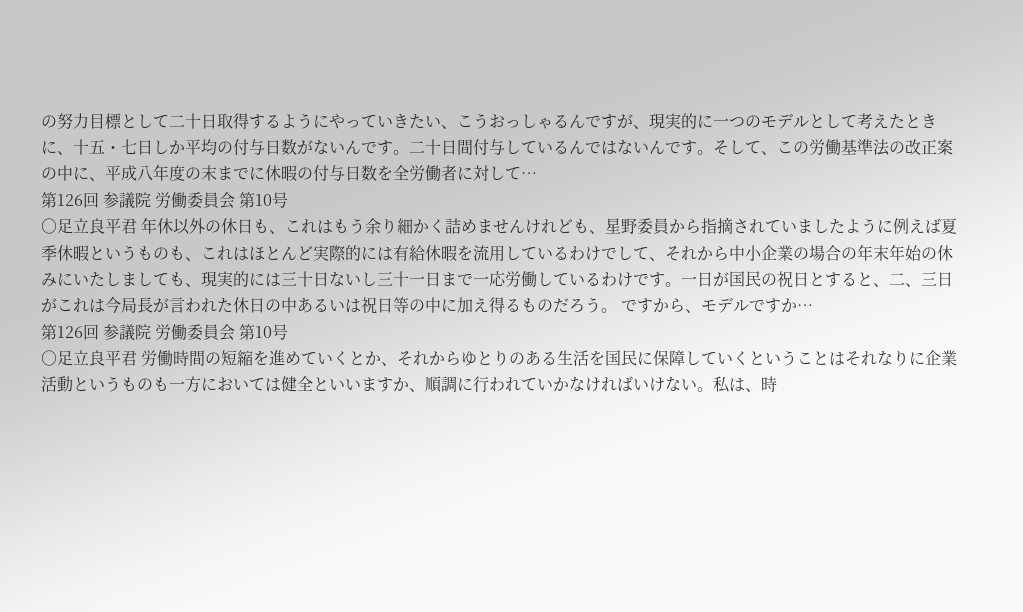の努力目標として二十日取得するようにやっていきたい、こうおっしゃるんですが、現実的に一つのモデルとして考えたときに、十五・七日しか平均の付与日数がないんです。二十日間付与しているんではないんです。そして、この労働基準法の改正案の中に、平成八年度の末までに休暇の付与日数を全労働者に対して…
第126回 参議院 労働委員会 第10号
○足立良平君 年休以外の休日も、これはもう余り細かく詰めませんけれども、星野委員から指摘されていましたように例えば夏季休暇というものも、これはほとんど実際的には有給休暇を流用しているわけでして、それから中小企業の場合の年末年始の休みにいたしましても、現実的には三十日ないし三十一日まで一応労働しているわけです。一日が国民の祝日とすると、二、三日がこれは今局長が言われた休日の中あるいは祝日等の中に加え得るものだろう。 ですから、モデルですか…
第126回 参議院 労働委員会 第10号
○足立良平君 労働時間の短縮を進めていくとか、それからゆとりのある生活を国民に保障していくということはそれなりに企業活動というものも一方においては健全といいますか、順調に行われていかなければいけない。私は、時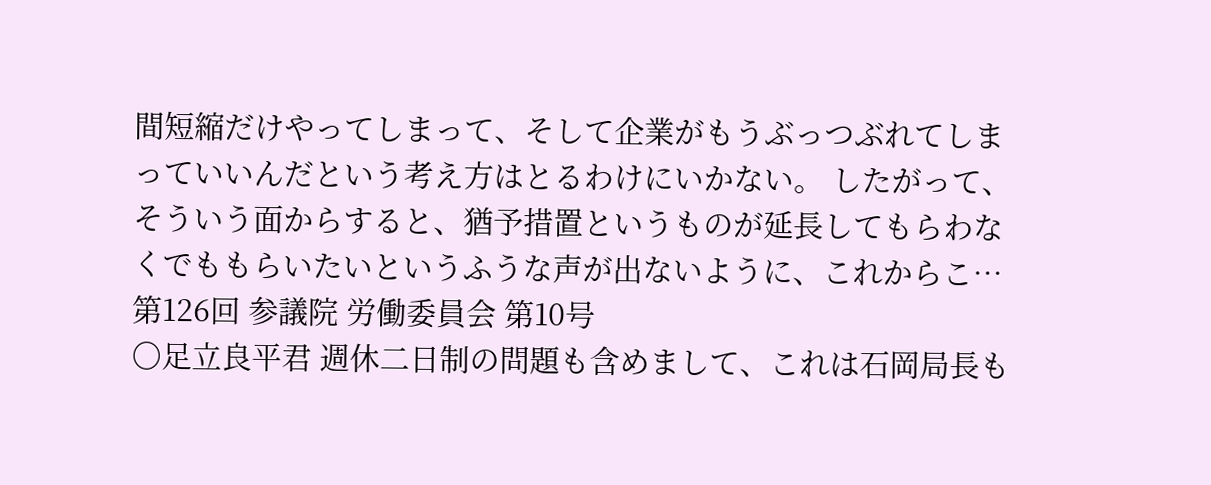間短縮だけやってしまって、そして企業がもうぶっつぶれてしまっていいんだという考え方はとるわけにいかない。 したがって、そういう面からすると、猶予措置というものが延長してもらわなくでももらいたいというふうな声が出ないように、これからこ…
第126回 参議院 労働委員会 第10号
○足立良平君 週休二日制の問題も含めまして、これは石岡局長も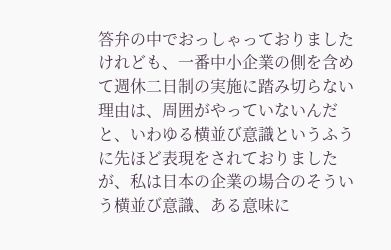答弁の中でおっしゃっておりましたけれども、一番中小企業の側を含めて週休二日制の実施に踏み切らない理由は、周囲がやっていないんだと、いわゆる横並び意識というふうに先ほど表現をされておりましたが、私は日本の企業の場合のそういう横並び意識、ある意味に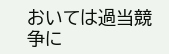おいては過当競争に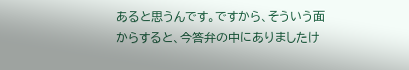あると思うんです。ですから、そういう面からすると、今答弁の中にありましたけ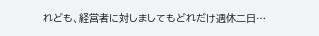れども、経営者に対しましてもどれだけ週休二日…